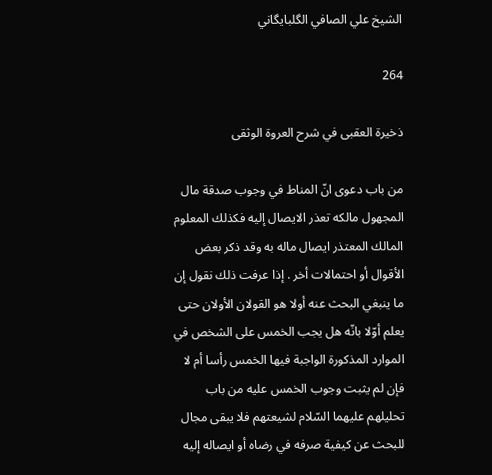الشيخ علي الصافي الگلبايگاني

264

ذخيرة العقبى في شرح العروة الوثقى

من باب دعوى انّ المناط في وجوب صدقة مال المجهول مالكه تعذر الايصال إليه فكذلك المعلوم المالك المعتذر ايصال ماله به وقد ذكر بعض الأقوال أو احتمالات أخر . إذا عرفت ذلك نقول إن ما ينبغي البحث عنه أولا هو القولان الأولان حتى يعلم أوّلا بانّه هل يجب الخمس على الشخص في الموارد المذكورة الواجبة فيها الخمس رأسا أم لا فإن لم يثبت وجوب الخمس عليه من باب تحليلهم عليهما السّلام لشيعتهم فلا يبقى مجال للبحث عن كيفية صرفه في رضاه أو ايصاله إليه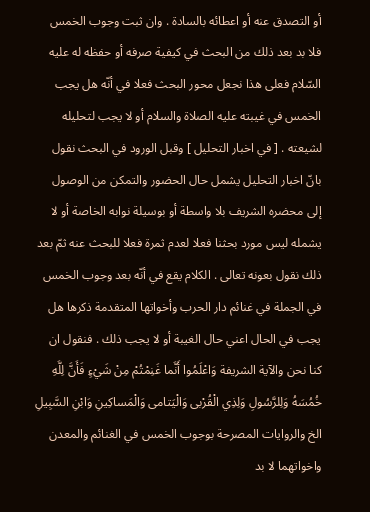أو التصدق عنه أو اعطائه بالسادة . وان ثبت وجوب الخمس فلا بد بعد ذلك من البحث في كيفية صرفه أو حفظه له عليه السّلام فعلى هذا نجعل محور البحث فعلا في أنّه هل يجب الخمس في غيبته عليه الصلاة والسلام أو لا يجب لتحليله لشيعته . [ في اخبار التحليل ] وقبل الورود في البحث نقول بانّ اخبار التحليل يشمل حال الحضور والتمكن من الوصول إلى محضره الشريف بلا واسطة أو بوسيلة نوابه الخاصة أو لا يشمله ليس مورد بحثنا فعلا لعدم ثمرة فعلا للبحث عنه ثمّ بعد ذلك نقول بعونه تعالى . الكلام يقع في أنّه بعد وجوب الخمس في الجملة في غنائم دار الحرب وأخواتها المتقدمة ذكرها هل يجب في الحال اعني حال الغيبة أو لا يجب ذلك . فنقول ان كنا نحن والآية الشريفة وَاعْلَمُوا أَنَّما غَنِمْتُمْ مِنْ شَيْءٍ فَأَنَّ لِلَّهِ خُمُسَهُ وَلِلرَّسُولِ وَلِذِي الْقُرْبى وَالْيَتامى وَالْمَساكِينِ وَابْنِ السَّبِيلِ الخ والروايات المصرحة بوجوب الخمس في الغنائم والمعدن واخواتهما لا بد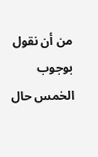من أن نقول بوجوب الخمس حال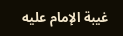غيبة الإمام عليه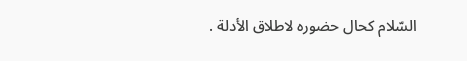السّلام كحال حضوره لاطلاق الأدلة .